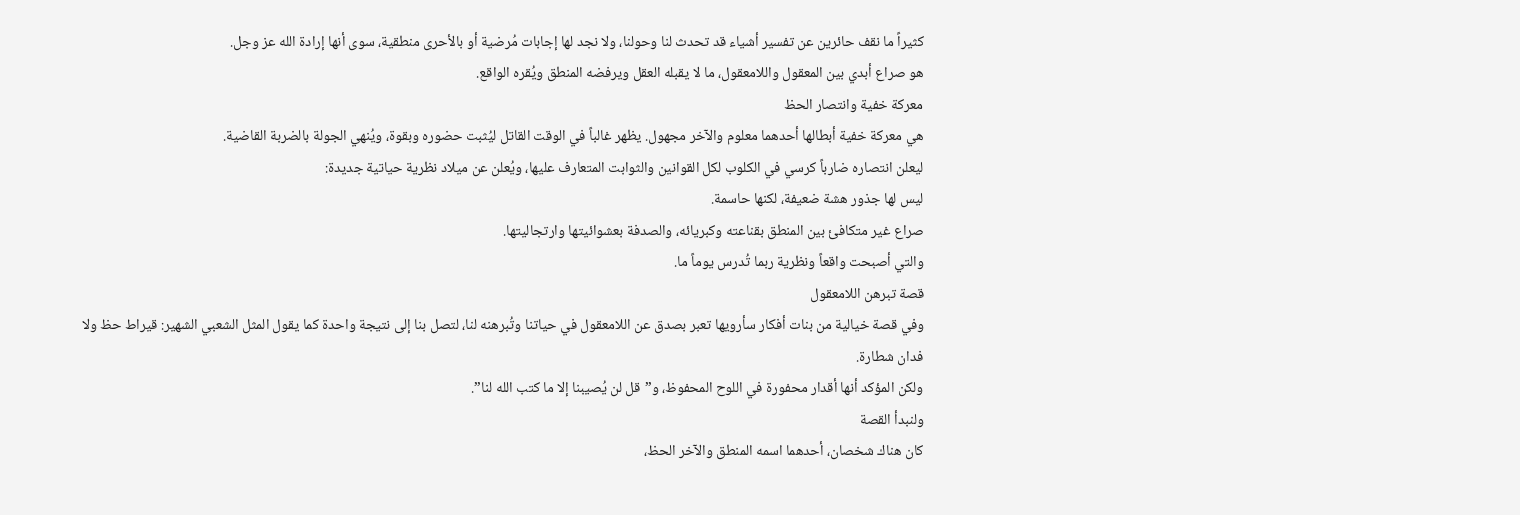كثيراً ما نقف حائرين عن تفسير أشياء قد تحدث لنا وحولنا، ولا نجد لها إجابات مُرضية أو بالأحرى منطقية، سوى أنها إرادة الله عز وجل.
هو صراع أبدي بين المعقول واللامعقول، ما لا يقبله العقل ويرفضه المنطق ويُقره الواقع.
معركة خفية وانتصار الحظ
هي معركة خفية أبطالها أحدهما معلوم والآخر مجهول. يظهر غالباً في الوقت القاتل ليُثبت حضوره وبقوة، ويُنهي الجولة بالضربة القاضية.
ليعلن انتصاره ضارباً كرسي في الكلوب لكل القوانين والثوابت المتعارف عليها، ويُعلن عن ميلاد نظرية حياتية جديدة:
ليس لها جذور هشة ضعيفة، لكنها حاسمة.
صراع غير متكافئ بين المنطق بقناعته وكبريائه، والصدفة بعشوائيتها وارتجاليتها.
والتي أصبحت واقعاً ونظرية ربما تُدرس يوماً ما.
قصة تبرهن اللامعقول
وفي قصة خيالية من بنات أفكار سأرويها تعبر بصدق عن اللامعقول في حياتنا وتُبرهنه لنا، لتصل بنا إلى نتيجة واحدة كما يقول المثل الشعبي الشهير: قيراط حظ ولا فدان شطارة.
ولكن المؤكد أنها أقدار محفورة في اللوح المحفوظ، و”قل لن يُصيبنا إلا ما كتب الله لنا”.
ولنبدأ القصة
كان هناك شخصان، أحدهما اسمه المنطق والآخر الحظ،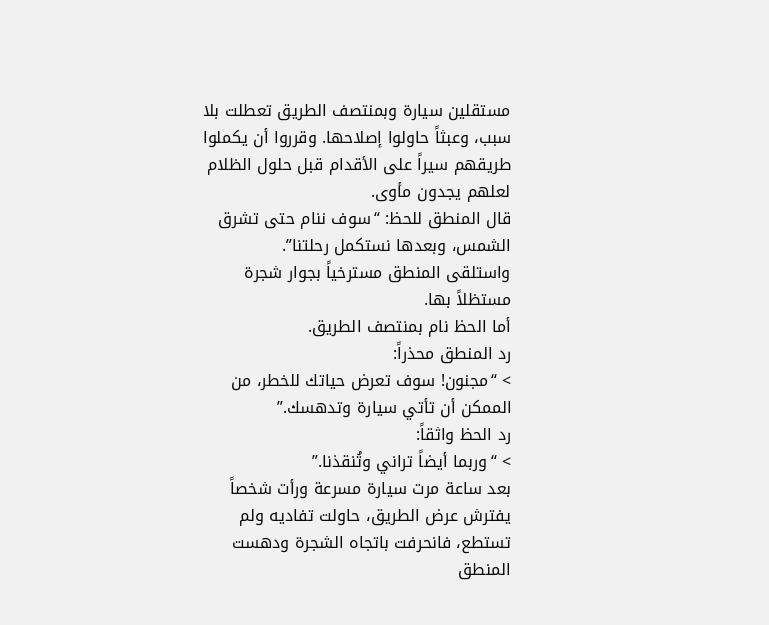مستقلين سيارة وبمنتصف الطريق تعطلت بلا سبب، وعبثاً حاولوا إصلاحها. وقرروا أن يكملوا طريقهم سيراً على الأقدام قبل حلول الظلام لعلهم يجدون مأوى.
قال المنطق للحظ: “سوف ننام حتى تشرق الشمس، وبعدها نستكمل رحلتنا”.
واستلقى المنطق مسترخياً بجوار شجرة مستظلاً بها.
أما الحظ نام بمنتصف الطريق.
رد المنطق محذراً:
> “مجنون! سوف تعرض حياتك للخطر، من الممكن أن تأتي سيارة وتدهسك.”
رد الحظ واثقاً:
> “وربما أيضاً تراني وتُنقذنا.”
بعد ساعة مرت سيارة مسرعة ورأت شخصاً يفترش عرض الطريق، حاولت تفاديه ولم تستطع، فانحرفت باتجاه الشجرة ودهست المنطق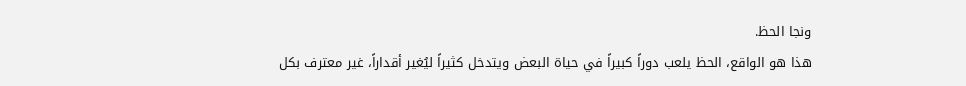ونجا الحظ.
هذا هو الواقع، الحظ يلعب دوراً كبيراً في حياة البعض ويتدخل كثيراً ليُغير أقداراً، غير معترف بكل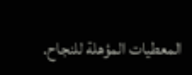المعطيات المؤهلة للنجاح.